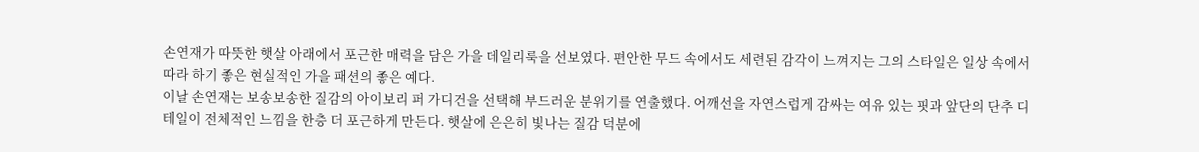손연재가 따뜻한 햇살 아래에서 포근한 매력을 담은 가을 데일리룩을 선보였다. 편안한 무드 속에서도 세련된 감각이 느껴지는 그의 스타일은 일상 속에서 따라 하기 좋은 현실적인 가을 패션의 좋은 예다.
이날 손연재는 보송보송한 질감의 아이보리 퍼 가디건을 선택해 부드러운 분위기를 연출했다. 어깨선을 자연스럽게 감싸는 여유 있는 핏과 앞단의 단추 디테일이 전체적인 느낌을 한층 더 포근하게 만든다. 햇살에 은은히 빛나는 질감 덕분에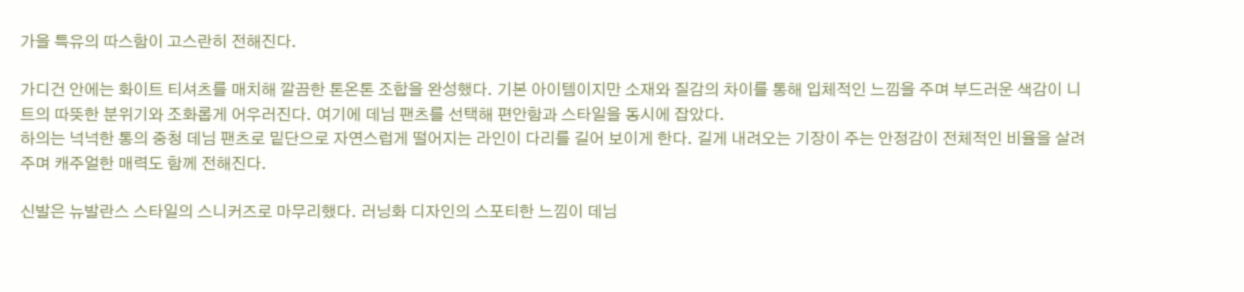가을 특유의 따스함이 고스란히 전해진다.

가디건 안에는 화이트 티셔츠를 매치해 깔끔한 톤온톤 조합을 완성했다. 기본 아이템이지만 소재와 질감의 차이를 통해 입체적인 느낌을 주며 부드러운 색감이 니트의 따뜻한 분위기와 조화롭게 어우러진다. 여기에 데님 팬츠를 선택해 편안함과 스타일을 동시에 잡았다.
하의는 넉넉한 통의 중청 데님 팬츠로 밑단으로 자연스럽게 떨어지는 라인이 다리를 길어 보이게 한다. 길게 내려오는 기장이 주는 안정감이 전체적인 비율을 살려 주며 캐주얼한 매력도 함께 전해진다.

신발은 뉴발란스 스타일의 스니커즈로 마무리했다. 러닝화 디자인의 스포티한 느낌이 데님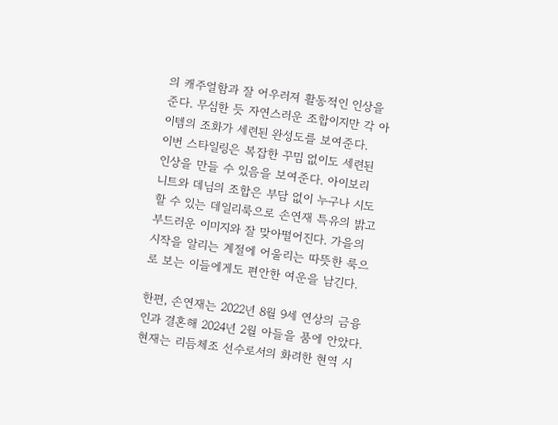의 캐주얼함과 잘 어우러져 활동적인 인상을 준다. 무심한 듯 자연스러운 조합이지만 각 아이템의 조화가 세련된 완성도를 보여준다.
이번 스타일링은 복잡한 꾸밈 없이도 세련된 인상을 만들 수 있음을 보여준다. 아이보리 니트와 데님의 조합은 부담 없이 누구나 시도할 수 있는 데일리룩으로 손연재 특유의 밝고 부드러운 이미지와 잘 맞아떨어진다. 가을의 시작을 알리는 계절에 어울리는 따뜻한 룩으로 보는 이들에게도 편안한 여운을 남긴다.

한편, 손연재는 2022년 8월 9세 연상의 금융인과 결혼해 2024년 2월 아들을 품에 안았다. 현재는 리듬체조 선수로서의 화려한 현역 시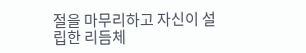절을 마무리하고 자신이 설립한 리듬체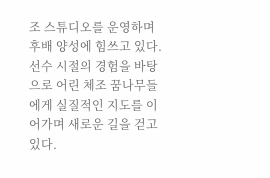조 스튜디오를 운영하며 후배 양성에 힘쓰고 있다. 선수 시절의 경험을 바탕으로 어린 체조 꿈나무들에게 실질적인 지도를 이어가며 새로운 길을 걷고 있다.